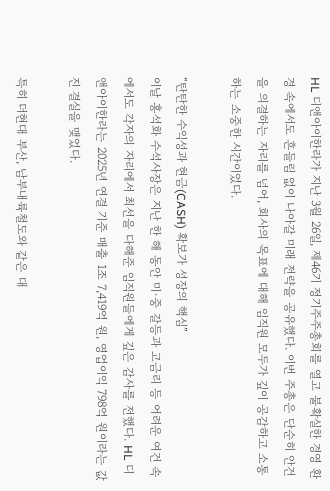HL 디앤아이한라가 지난 3월 26일, 제46기 정기주주총회를 열고 불확실한 경영 환경 속에서도 흔들림 없이 나아갈 미래 전략을 공유했다. 이번 주총은 단순히 안건을 의결하는 자리를 넘어, 회사의 목표에 대해 임직원 모두가 깊이 공감하고 소통하는 소중한 시간이었다.

“탄탄한 수익성과 현금(CASH) 확보가 성장의 핵심”
이날 홍석화 수석사장은 지난 한 해 동안 미·중 갈등과 고금리 등 어려운 여건 속에서도 각자의 자리에서 최선을 다해준 임직원들에게 깊은 감사를 전했다. HL 디앤아이한라는 2025년 연결 기준 매출 1조 7,419억 원, 영업이익 798억 원이라는 값진 결실을 맺었다.

특히 더현대 부산, 남부내륙철도와 같은 대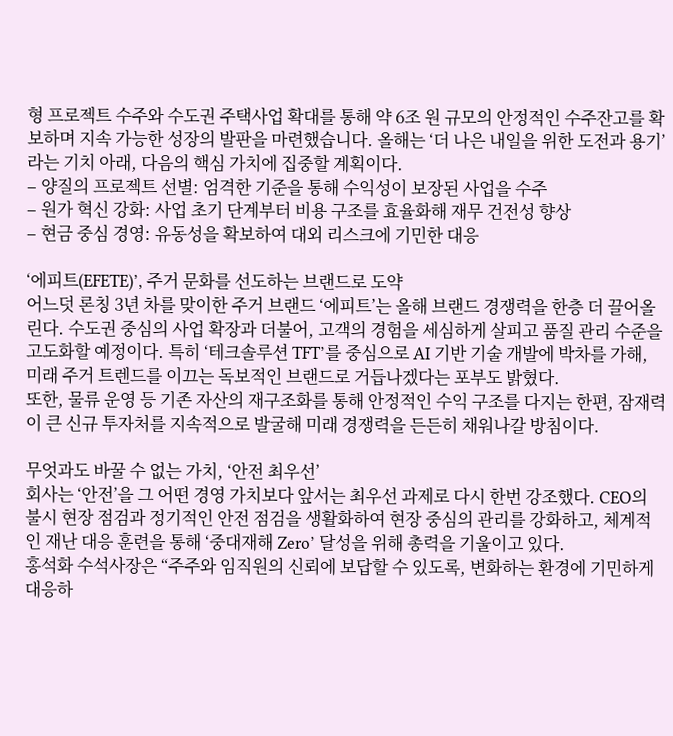형 프로젝트 수주와 수도권 주택사업 확대를 통해 약 6조 원 규모의 안정적인 수주잔고를 확보하며 지속 가능한 성장의 발판을 마련했습니다. 올해는 ‘더 나은 내일을 위한 도전과 용기’라는 기치 아래, 다음의 핵심 가치에 집중할 계획이다.
– 양질의 프로젝트 선별: 엄격한 기준을 통해 수익성이 보장된 사업을 수주
– 원가 혁신 강화: 사업 초기 단계부터 비용 구조를 효율화해 재무 건전성 향상
– 현금 중심 경영: 유동성을 확보하여 대외 리스크에 기민한 대응

‘에피트(EFETE)’, 주거 문화를 선도하는 브랜드로 도약
어느덧 론칭 3년 차를 맞이한 주거 브랜드 ‘에피트’는 올해 브랜드 경쟁력을 한층 더 끌어올린다. 수도권 중심의 사업 확장과 더불어, 고객의 경험을 세심하게 살피고 품질 관리 수준을 고도화할 예정이다. 특히 ‘테크솔루션 TFT’를 중심으로 AI 기반 기술 개발에 박차를 가해, 미래 주거 트렌드를 이끄는 독보적인 브랜드로 거듭나겠다는 포부도 밝혔다.
또한, 물류 운영 등 기존 자산의 재구조화를 통해 안정적인 수익 구조를 다지는 한편, 잠재력이 큰 신규 투자처를 지속적으로 발굴해 미래 경쟁력을 든든히 채워나갈 방침이다.

무엇과도 바꿀 수 없는 가치, ‘안전 최우선’
회사는 ‘안전’을 그 어떤 경영 가치보다 앞서는 최우선 과제로 다시 한번 강조했다. CEO의 불시 현장 점검과 정기적인 안전 점검을 생활화하여 현장 중심의 관리를 강화하고, 체계적인 재난 대응 훈련을 통해 ‘중대재해 Zero’ 달성을 위해 총력을 기울이고 있다.
홍석화 수석사장은 “주주와 임직원의 신뢰에 보답할 수 있도록, 변화하는 환경에 기민하게 대응하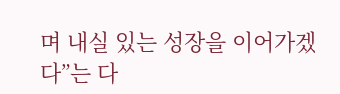며 내실 있는 성장을 이어가겠다”는 다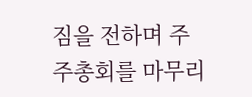짐을 전하며 주주총회를 마무리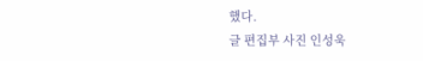했다.
글 편집부 사진 인성욱